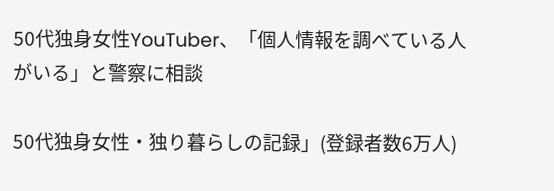50代独身女性YouTuber、「個人情報を調べている人がいる」と警察に相談

50代独身女性・独り暮らしの記録」(登録者数6万人)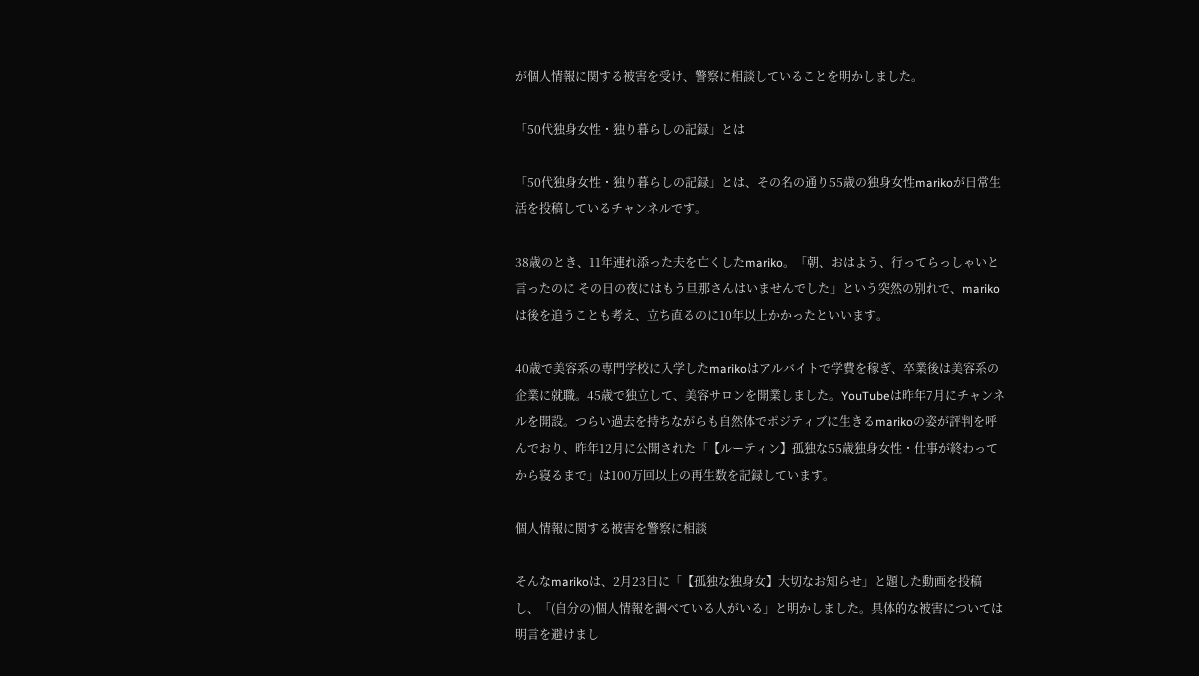が個人情報に関する被害を受け、警察に相談していることを明かしました。

「50代独身女性・独り暮らしの記録」とは

「50代独身女性・独り暮らしの記録」とは、その名の通り55歳の独身女性marikoが日常生活を投稿しているチャンネルです。

38歳のとき、11年連れ添った夫を亡くしたmariko。「朝、おはよう、行ってらっしゃいと言ったのに その日の夜にはもう旦那さんはいませんでした」という突然の別れで、marikoは後を追うことも考え、立ち直るのに10年以上かかったといいます。

40歳で美容系の専門学校に入学したmarikoはアルバイトで学費を稼ぎ、卒業後は美容系の企業に就職。45歳で独立して、美容サロンを開業しました。YouTubeは昨年7月にチャンネルを開設。つらい過去を持ちながらも自然体でポジティブに生きるmarikoの姿が評判を呼んでおり、昨年12月に公開された「【ルーティン】孤独な55歳独身女性・仕事が終わってから寝るまで」は100万回以上の再生数を記録しています。

個人情報に関する被害を警察に相談

そんなmarikoは、2月23日に「【孤独な独身女】大切なお知らせ」と題した動画を投稿し、「(自分の)個人情報を調べている人がいる」と明かしました。具体的な被害については明言を避けまし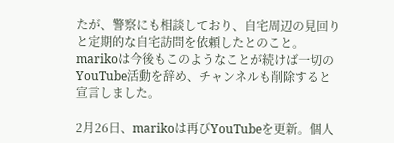たが、警察にも相談しており、自宅周辺の見回りと定期的な自宅訪問を依頼したとのこと。marikoは今後もこのようなことが続けば一切のYouTube活動を辞め、チャンネルも削除すると宣言しました。

2月26日、marikoは再びYouTubeを更新。個人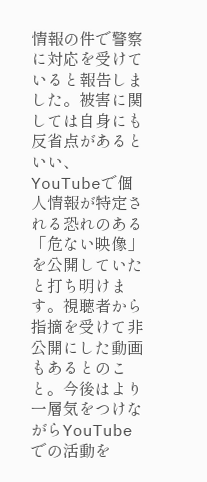情報の件で警察に対応を受けていると報告しました。被害に関しては自身にも反省点があるといい、YouTubeで個人情報が特定される恐れのある「危ない映像」を公開していたと打ち明けます。視聴者から指摘を受けて非公開にした動画もあるとのこと。今後はより一層気をつけながらYouTubeでの活動を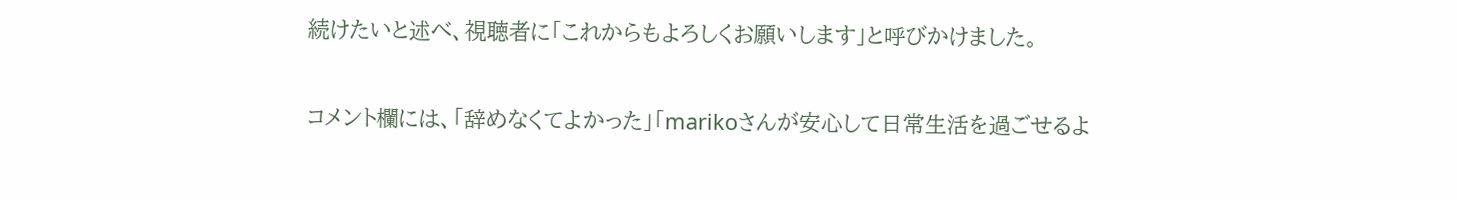続けたいと述べ、視聴者に「これからもよろしくお願いします」と呼びかけました。

コメント欄には、「辞めなくてよかった」「marikoさんが安心して日常生活を過ごせるよ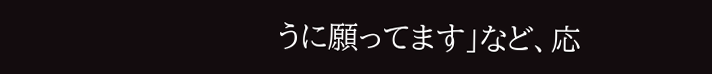うに願ってます」など、応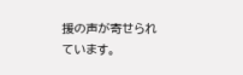援の声が寄せられています。